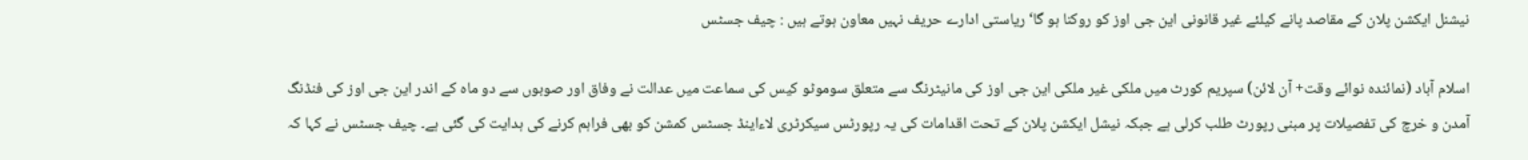نیشنل ایکشن پلان کے مقاصد پانے کیلئے غیر قانونی این جی اوز کو روکنا ہو گا‘ ریاستی ادارے حریف نہیں معاون ہوتے ہیں : چیف جسٹس

اسلام آباد (نمائندہ نوائے وقت+ آن لائن) سپریم کورٹ میں ملکی غیر ملکی این جی اوز کی مانیٹرنگ سے متعلق سوموٹو کیس کی سماعت میں عدالت نے وفاق اور صوبوں سے دو ماہ کے اندر این جی اوز کی فنڈنگ آمدن و خرچ کی تفصیلات پر مبنی رپورٹ طلب کرلی ہے جبکہ نیشل ایکشن پلان کے تحت اقدامات کی یہ رپورٹس سیکرٹری لاءاینڈ جسٹس کمشن کو بھی فراہم کرنے کی ہدایت کی گئی ہے۔ چیف جسٹس نے کہا کہ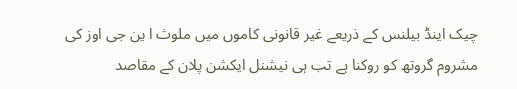چیک اینڈ بیلنس کے ذریعے غیر قانونی کاموں میں ملوث ا ین جی اوز کی مشروم گروتھ کو روکنا ہے تب ہی نیشنل ایکشن پلان کے مقاصد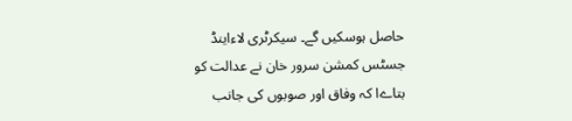حاصل ہوسکیں گے۔ سیکرٹری لاءاینڈ جسٹس کمشن سرور خان نے عدالت کو بتاےا کہ وفاق اور صوبوں کی جانب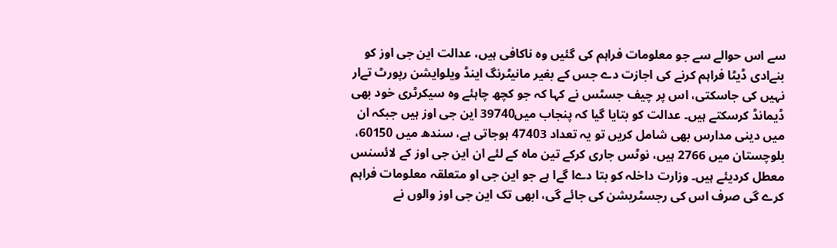سے اس حوالے سے جو معلومات فراہم کی گئیں وہ ناکافی ہیں، عدالت این جی اوز کو بنےادی ڈیٹا فراہم کرنے کی اجازت دے جس کے بغیر مانیٹرنگ اینڈ ویلوایشن رپورٹ تےار نہیں کی جاسکتی، اس پر چیف جسٹس نے کہا کہ جو کچھ چاہئے وہ سیکرٹری خود بھی ڈیمانڈ کرسکتے ہیں۔ عدالت کو بتایا گیا کہ پنجاب میں39740 این جی اوز ہیں جبکہ ان میں دینی مدارس بھی شامل کریں تو یہ تعداد 47403 ہوجاتی ہے، سندھ میں 60150، بلوچستان میں 2766 ہیں، نوٹس جاری کرکے تین ماہ کے لئے ان این جی اوز کے لائسنس معطل کردیئے ہیں۔ وزارت داخلہ کو بتا دےا گےا ہے جو این جی او متعلقہ معلومات فراہم کرے گی صرف اس کی رجسٹریشن کی جائے گی، ابھی تک این جی اوز والوں نے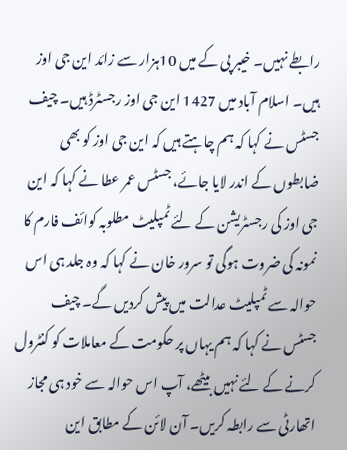رابطے نہیں۔ خیبر پی کے میں 10ہزار سے زائد این جی اوز ہیں۔ اسلام آباد میں 1427 این جی اوز رجسٹرڈ ہیں۔ چیف جسٹس نے کہا کہ ہم چاہتے ہیں کہ این جی اوز کو بھی ضابطوں کے اندر لایا جائے، جسٹس عمر عطا نے کہا کہ این جی اوز کی رجسٹریشن کے لئے ٹمپلیٹ مطلوبہ کوائف فارم کا نمونہ کی ضروت ہوگی تو سرور خان نے کہا کہ وہ جلد ہی اس حوالہ سے ٹمپلیٹ عدالت میں پیش کردیں گے۔ چیف جسٹس نے کہا کہ ہم یہاں پر حکومت کے معاملات کو کنٹرول کرنے کے لئے نہیں بیٹھے، آپ اس حوالہ سے خود ہی مجاز اتھارٹی سے رابطہ کریں۔ آن لائن کے مطابق این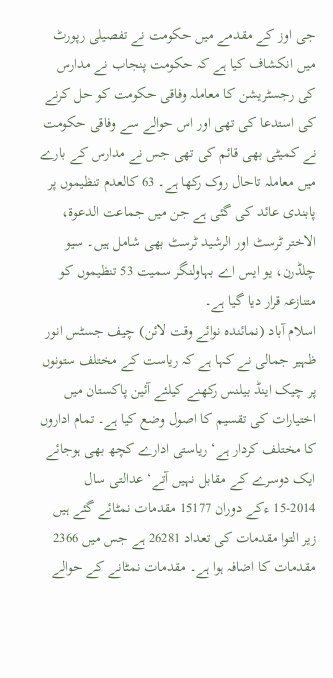جی اوز کے مقدمے میں حکومت نے تفصیلی رپورٹ میں انکشاف کیا ہے کہ حکومت پنجاب نے مدارس کی رجسٹریشن کا معاملہ وفاقی حکومت کو حل کرنے کی استدعا کی تھی اور اس حوالے سے وفاقی حکومت نے کمیٹی بھی قائم کی تھی جس نے مدارس کے بارے میں معاملہ تاحال روک رکھا ہے۔ 63 کالعدم تنظیموں پر پابندی عائد کی گئی ہے جن میں جماعت الدعوة، الاختر ٹرسٹ اور الرشید ٹرسٹ بھی شامل ہیں۔ سیو چلڈرن، یو ایس اے بہاولنگر سمیت 53 تنظیموں کو متنازعہ قرار دیا گیا ہے۔
اسلام آباد (نمائندہ نوائے وقت لائن) چیف جسٹس انور ظہیر جمالی نے کہا ہے کہ ریاست کے مختلف ستونوں پر چیک اینڈ بیلنس رکھنے کیلئے آئین پاکستان میں اختیارات کی تقسیم کا اصول وضع کیا ہے۔ تمام اداروں کا مختلف کردار ہے‘ ریاستی ادارے کچھ بھی ہوجائے ایک دوسرے کے مقابل نہیں آتے‘ عدالتی سال 2014-15 ءکے دوران 15177 مقدمات نمٹائے گئے ہیں زیر التوا مقدمات کی تعداد 26281 ہے جس میں 2366 مقدمات کا اضافہ ہوا ہے۔ مقدمات نمٹانے کے حوالے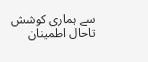سے ہماری کوشش تاحال اطمینان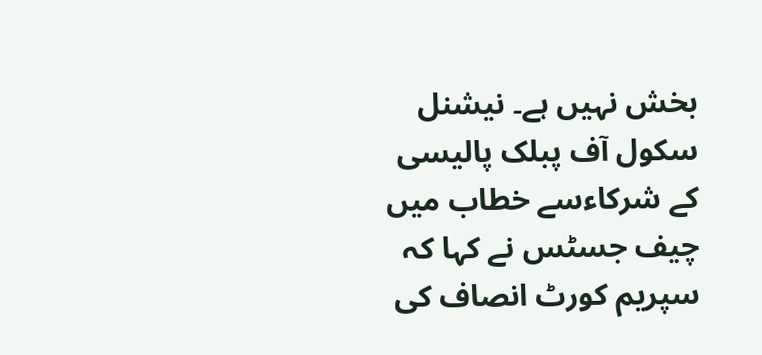بخش نہیں ہے۔ نیشنل سکول آف پبلک پالیسی کے شرکاءسے خطاب میں چیف جسٹس نے کہا کہ سپریم کورٹ انصاف کی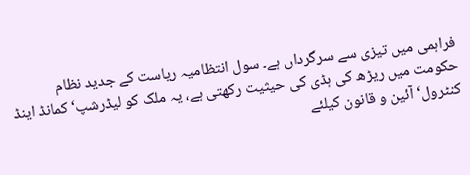فراہمی میں تیزی سے سرگرداں ہے۔ سول انتظامیہ ریاست کے جدید نظام حکومت میں ریڑھ کی ہڈی کی حیثیت رکھتی ہے، یہ ملک کو لیڈرشپ‘ کمانڈ اینڈ کنٹرول‘ آئین و قانون کیلئے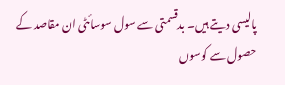پالیسی دیتے ہیں۔ بدقسمتی سے سول سوسائٹی ان مقاصد کے حصول سے کوسوں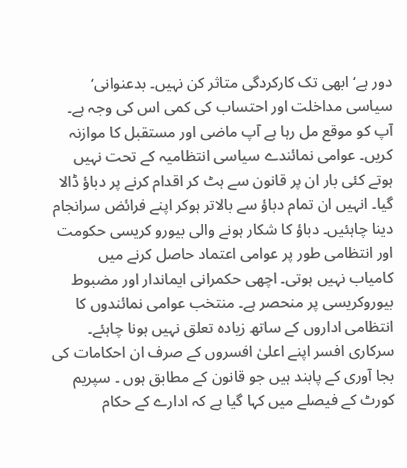دور ہے‘ ابھی تک کارکردگی متاثر کن نہیں۔ بدعنوانی‘ سیاسی مداخلت اور احتساب کی کمی اس کی وجہ ہے۔ آپ کو موقع مل رہا ہے آپ ماضی اور مستقبل کا موازنہ کریں۔ عوامی نمائندے سیاسی انتظامیہ کے تحت نہیں ہوتے کئی بار ان پر قانون سے ہٹ کر اقدام کرنے پر دباؤ ڈالا گیا۔ انہیں ان تمام دباؤ سے بالاتر ہوکر اپنے فرائض سرانجام دینا چاہئیں۔ دباؤ کا شکار ہونے والی بیورو کریسی حکومت اور انتظامی طور پر عوامی اعتماد حاصل کرنے میں کامیاب نہیں ہوتی۔ اچھی حکمرانی ایماندار اور مضبوط بیوروکریسی پر منحصر ہے۔ منتخب عوامی نمائندوں کا انتظامی اداروں کے ساتھ زیادہ تعلق نہیں ہونا چاہئے۔ سرکاری افسر اپنے اعلیٰ افسروں کے صرف ان احکامات کی بجا آوری کے پابند ہیں جو قانون کے مطابق ہوں ۔ سپریم کورٹ کے فیصلے میں کہا گیا ہے کہ ادارے کے حکام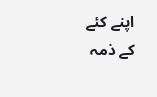اپنے کئے کے ذمہ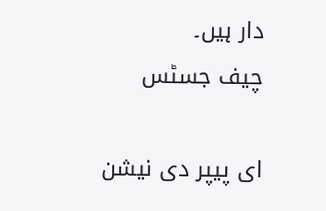دار ہیں۔
چیف جسٹس

ای پیپر دی نیشن